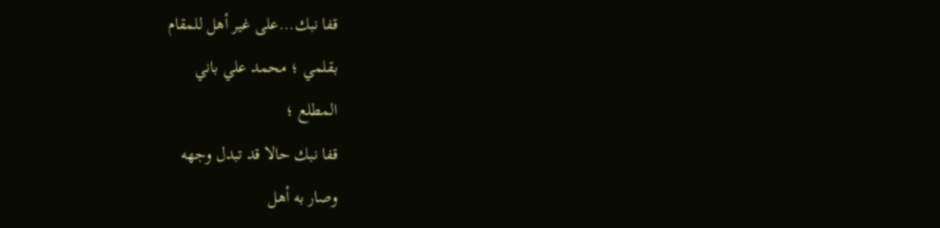قفا نبك...على غير أهل للمقام
بقلمي ؛ محمد علي باني
المطلع ؛
قفا نبك حالا قد تبدل وجهه
وصار به أهل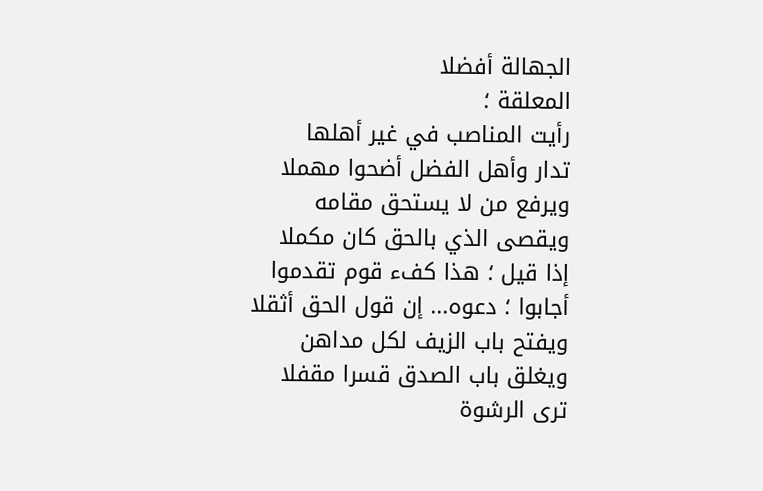الجهالة أفضلا
المعلقة ؛
رأيت المناصب في غير أهلها
تدار وأهل الفضل أضحوا مهملا
ويرفع من لا يستحق مقامه
ويقصى الذي بالحق كان مكملا
إذا قيل ؛ هذا كفء قوم تقدموا
أجابوا ؛ دعوه... إن قول الحق أثقلا
ويفتح باب الزيف لكل مداهن
ويغلق باب الصدق قسرا مقفلا
ترى الرشوة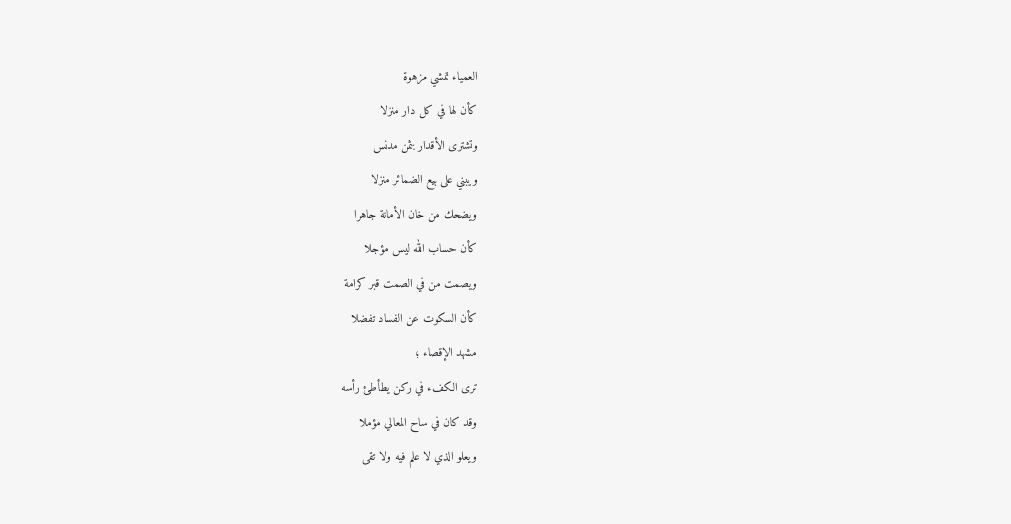العمياء تمشي مزهوة
كأن لها في كل دار منزلا
وتشترى الأقدار بثمن مدنس
ويبني على بيع الضمائر منزلا
ويضحك من خان الأمانة جاهرا
كأن حساب الله ليس مؤجلا
ويصمت من في الصمت قبر كرامة
كأن السكوت عن الفساد تفضلا
مشهد الإقصاء ؛
ترى الكفء في ركن يطأطئ رأسه
وقد كان في ساح المعالي مؤملا
ويعلو الذي لا علم فيه ولا تقى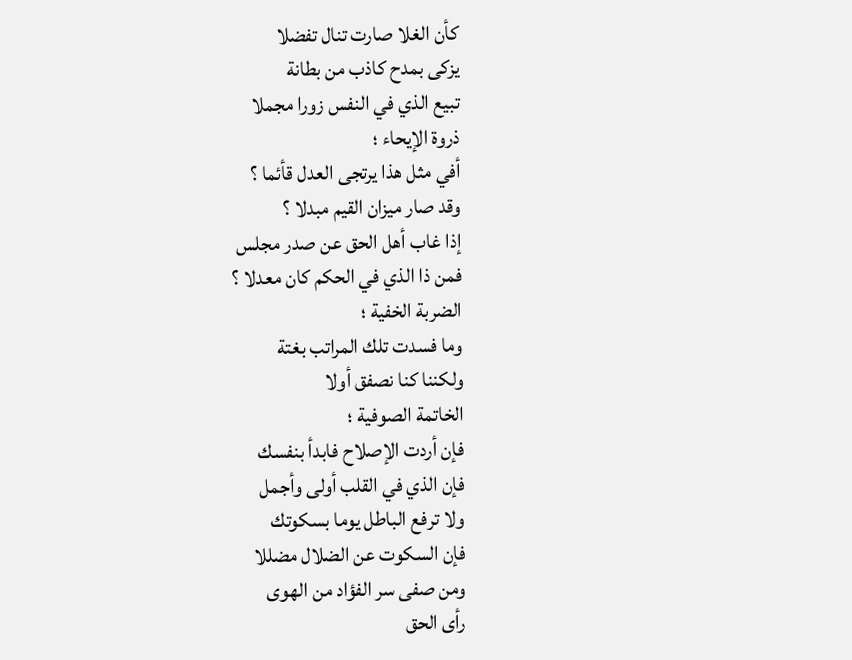كأن الغلا صارت تنال تفضلا
يزكى بمدح كاذب من بطانة
تبيع الذي في النفس زورا مجملا
ذروة الإيحاء ؛
أفي مثل هذا يرتجى العدل قأئما ؟
وقد صار ميزان القيم مبدلا ؟
إذا غاب أهل الحق عن صدر مجلس
فمن ذا الذي في الحكم كان معدلا ؟
الضربة الخفية ؛
وما فسدت تلك المراتب بغتة
ولكننا كنا نصفق أولا
الخاتمة الصوفية ؛
فإن أردت الإصلاح فابدأ بنفسك
فإن الذي في القلب أولى وأجمل
ولا ترفع الباطل يوما بسكوتك
فإن السكوت عن الضلال مضللا
ومن صفى سر الفؤاد من الهوى
رأى الحق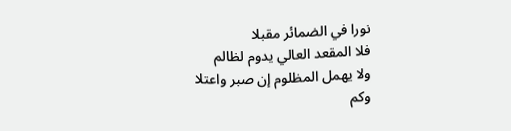نورا في الضمائر مقبلا
فلا المقعد العالي يدوم لظالم
ولا يهمل المظلوم إن صبر واعتلا
وكم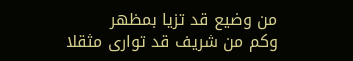من وضيع قد تزيا بمظهر
وكم من شريف قد توارى مثقلا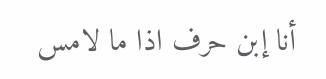أنا إبن حرف اذا ما لامس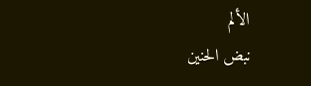الألم
نبض الحنين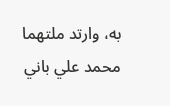به، وارتد ملتهما
محمد علي باني